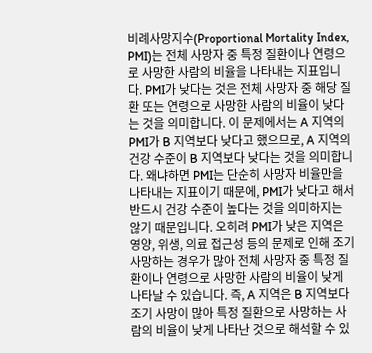비례사망지수(Proportional Mortality Index, PMI)는 전체 사망자 중 특정 질환이나 연령으로 사망한 사람의 비율을 나타내는 지표입니다. PMI가 낮다는 것은 전체 사망자 중 해당 질환 또는 연령으로 사망한 사람의 비율이 낮다는 것을 의미합니다. 이 문제에서는 A 지역의 PMI가 B 지역보다 낮다고 했으므로, A 지역의 건강 수준이 B 지역보다 낮다는 것을 의미합니다. 왜냐하면 PMI는 단순히 사망자 비율만을 나타내는 지표이기 때문에, PMI가 낮다고 해서 반드시 건강 수준이 높다는 것을 의미하지는 않기 때문입니다. 오히려 PMI가 낮은 지역은 영양, 위생, 의료 접근성 등의 문제로 인해 조기 사망하는 경우가 많아 전체 사망자 중 특정 질환이나 연령으로 사망한 사람의 비율이 낮게 나타날 수 있습니다. 즉, A 지역은 B 지역보다 조기 사망이 많아 특정 질환으로 사망하는 사람의 비율이 낮게 나타난 것으로 해석할 수 있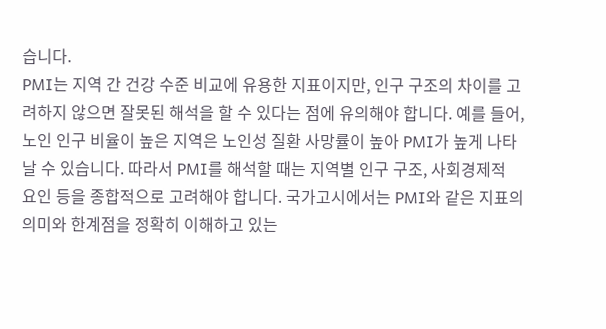습니다.
PMI는 지역 간 건강 수준 비교에 유용한 지표이지만, 인구 구조의 차이를 고려하지 않으면 잘못된 해석을 할 수 있다는 점에 유의해야 합니다. 예를 들어, 노인 인구 비율이 높은 지역은 노인성 질환 사망률이 높아 PMI가 높게 나타날 수 있습니다. 따라서 PMI를 해석할 때는 지역별 인구 구조, 사회경제적 요인 등을 종합적으로 고려해야 합니다. 국가고시에서는 PMI와 같은 지표의 의미와 한계점을 정확히 이해하고 있는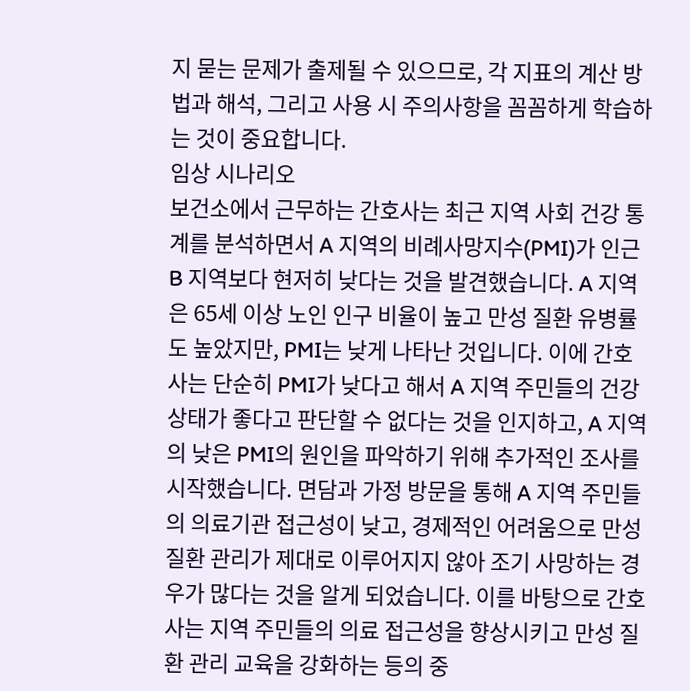지 묻는 문제가 출제될 수 있으므로, 각 지표의 계산 방법과 해석, 그리고 사용 시 주의사항을 꼼꼼하게 학습하는 것이 중요합니다.
임상 시나리오
보건소에서 근무하는 간호사는 최근 지역 사회 건강 통계를 분석하면서 A 지역의 비례사망지수(PMI)가 인근 B 지역보다 현저히 낮다는 것을 발견했습니다. A 지역은 65세 이상 노인 인구 비율이 높고 만성 질환 유병률도 높았지만, PMI는 낮게 나타난 것입니다. 이에 간호사는 단순히 PMI가 낮다고 해서 A 지역 주민들의 건강 상태가 좋다고 판단할 수 없다는 것을 인지하고, A 지역의 낮은 PMI의 원인을 파악하기 위해 추가적인 조사를 시작했습니다. 면담과 가정 방문을 통해 A 지역 주민들의 의료기관 접근성이 낮고, 경제적인 어려움으로 만성 질환 관리가 제대로 이루어지지 않아 조기 사망하는 경우가 많다는 것을 알게 되었습니다. 이를 바탕으로 간호사는 지역 주민들의 의료 접근성을 향상시키고 만성 질환 관리 교육을 강화하는 등의 중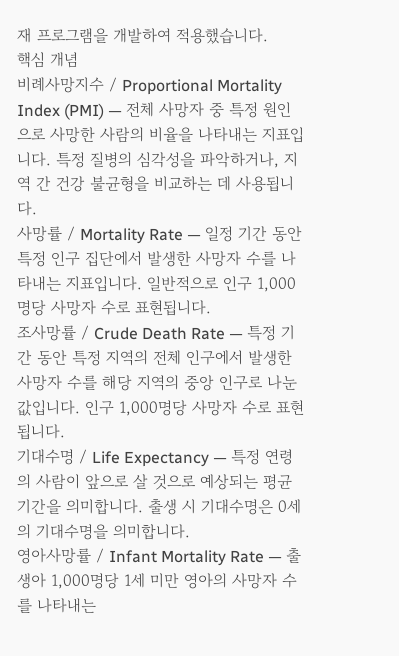재 프로그램을 개발하여 적용했습니다.
핵심 개념
비례사망지수 / Proportional Mortality Index (PMI) — 전체 사망자 중 특정 원인으로 사망한 사람의 비율을 나타내는 지표입니다. 특정 질병의 심각성을 파악하거나, 지역 간 건강 불균형을 비교하는 데 사용됩니다.
사망률 / Mortality Rate — 일정 기간 동안 특정 인구 집단에서 발생한 사망자 수를 나타내는 지표입니다. 일반적으로 인구 1,000명당 사망자 수로 표현됩니다.
조사망률 / Crude Death Rate — 특정 기간 동안 특정 지역의 전체 인구에서 발생한 사망자 수를 해당 지역의 중앙 인구로 나눈 값입니다. 인구 1,000명당 사망자 수로 표현됩니다.
기대수명 / Life Expectancy — 특정 연령의 사람이 앞으로 살 것으로 예상되는 평균 기간을 의미합니다. 출생 시 기대수명은 0세의 기대수명을 의미합니다.
영아사망률 / Infant Mortality Rate — 출생아 1,000명당 1세 미만 영아의 사망자 수를 나타내는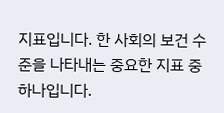지표입니다. 한 사회의 보건 수준을 나타내는 중요한 지표 중 하나입니다.